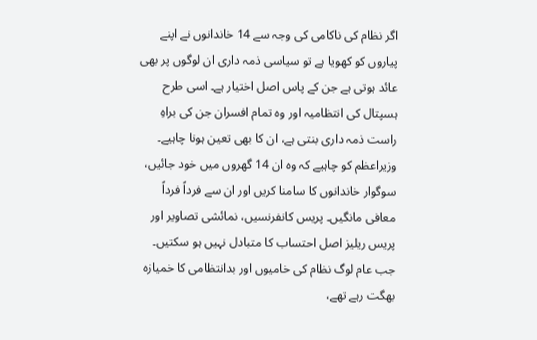اگر نظام کی ناکامی کی وجہ سے 14 خاندانوں نے اپنے پیاروں کو کھویا ہے تو سیاسی ذمہ داری ان لوگوں پر بھی عائد ہوتی ہے جن کے پاس اصل اختیار ہے۔ اسی طرح ہسپتال کی انتظامیہ اور وہ تمام افسران جن کی براہِ راست ذمہ داری بنتی ہے، ان کا بھی تعین ہونا چاہیے۔
وزیراعظم کو چاہیے کہ وہ ان 14 گھروں میں خود جائیں، سوگوار خاندانوں کا سامنا کریں اور ان سے فرداً فرداً معافی مانگیں۔ پریس کانفرنسیں، نمائشی تصاویر اور پریس ریلیز اصل احتساب کا متبادل نہیں ہو سکتیں۔
جب عام لوگ نظام کی خامیوں اور بدانتظامی کا خمیازہ بھگت رہے تھے،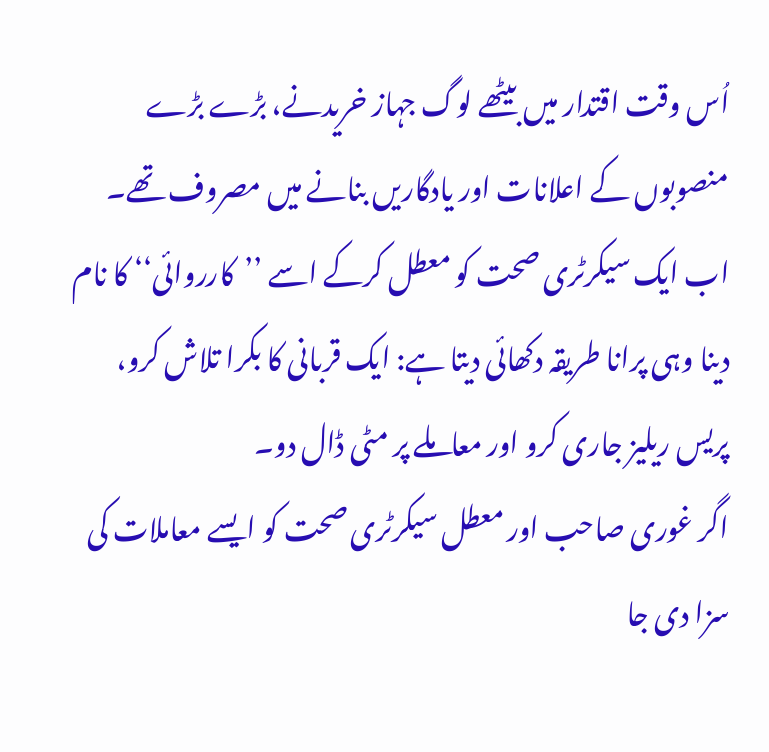اُس وقت اقتدار میں بیٹھے لوگ جہاز خریدنے، بڑے بڑے منصوبوں کے اعلانات اور یادگاریں بنانے میں مصروف تھے۔ اب ایک سیکرٹری صحت کو معطل کرکے اسے ’’کارروائی‘‘ کا نام دینا وہی پرانا طریقہ دکھائی دیتا ہے: ایک قربانی کا بکرا تلاش کرو، پریس ریلیز جاری کرو اور معاملے پر مٹی ڈال دو۔
اگر غوری صاحب اور معطل سیکرٹری صحت کو ایسے معاملات کی سزا دی جا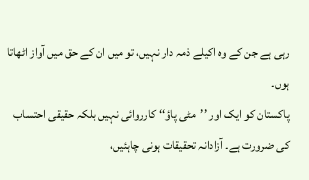رہی ہے جن کے وہ اکیلے ذمہ دار نہیں، تو میں ان کے حق میں آواز اٹھاتا ہوں۔
پاکستان کو ایک اور ’’مٹی پاؤ‘‘ کارروائی نہیں بلکہ حقیقی احتساب کی ضرورت ہے۔ آزادانہ تحقیقات ہونی چاہئیں،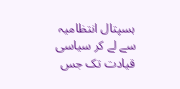ہسپتال انتظامیہ سے لے کر سیاسی قیادت تک جس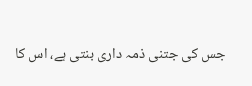جس کی جتنی ذمہ داری بنتی ہے، اس کا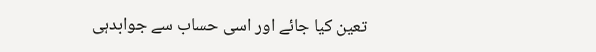تعین کیا جائے اور اسی حساب سے جوابدہی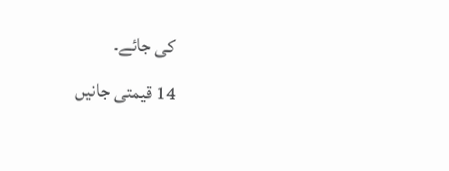کی جائے۔
14 قیمتی جانیں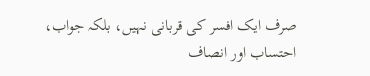صرف ایک افسر کی قربانی نہیں، بلکہ جواب، احتساب اور انصاف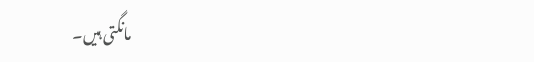مانگتی ہیں۔